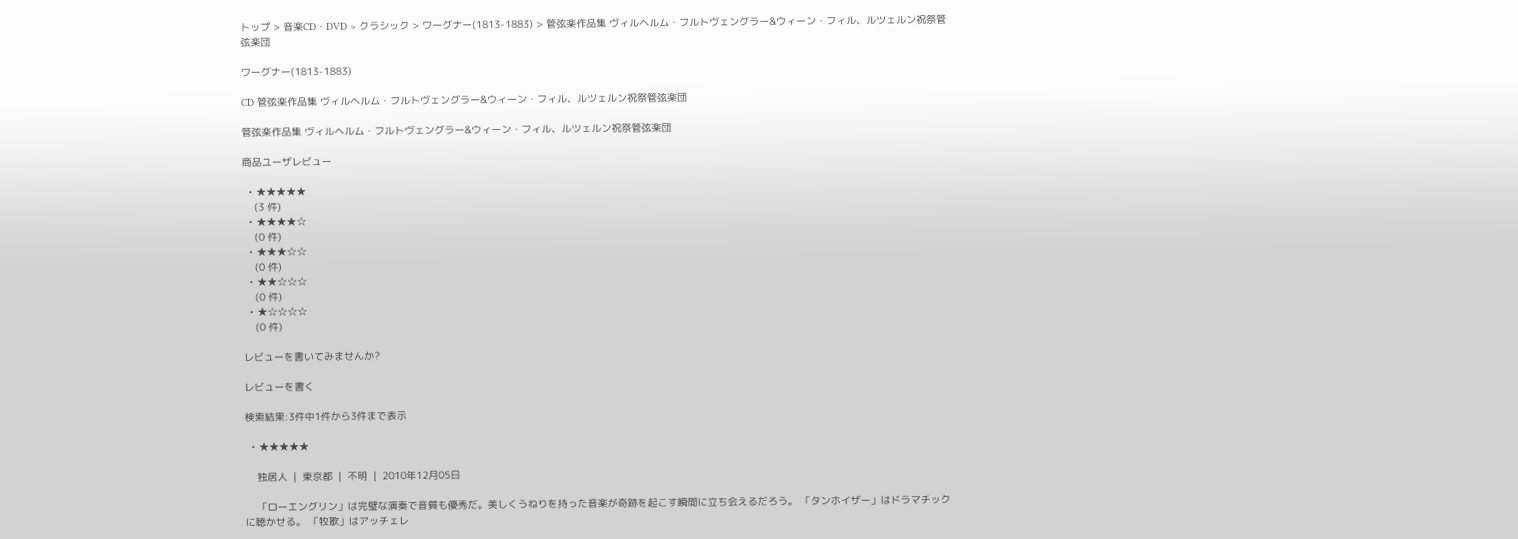トップ > 音楽CD・DVD > クラシック > ワーグナー(1813-1883) > 管弦楽作品集 ヴィルヘルム・フルトヴェングラー&ウィーン・フィル、ルツェルン祝祭管弦楽団

ワーグナー(1813-1883)

CD 管弦楽作品集 ヴィルヘルム・フルトヴェングラー&ウィーン・フィル、ルツェルン祝祭管弦楽団

管弦楽作品集 ヴィルヘルム・フルトヴェングラー&ウィーン・フィル、ルツェルン祝祭管弦楽団

商品ユーザレビュー

  • ★★★★★
    (3 件)
  • ★★★★☆
    (0 件)
  • ★★★☆☆
    (0 件)
  • ★★☆☆☆
    (0 件)
  • ★☆☆☆☆
    (0 件)

レビューを書いてみませんか?

レビューを書く

検索結果:3件中1件から3件まで表示

  • ★★★★★

    独居人  |  東京都  |  不明  |  2010年12月05日

    「ローエングリン」は完璧な演奏で音質も優秀だ。美しくうねりを持った音楽が奇跡を起こす瞬間に立ち会えるだろう。 「タンホイザー」はドラマチックに聴かせる。 「牧歌」はアッチェレ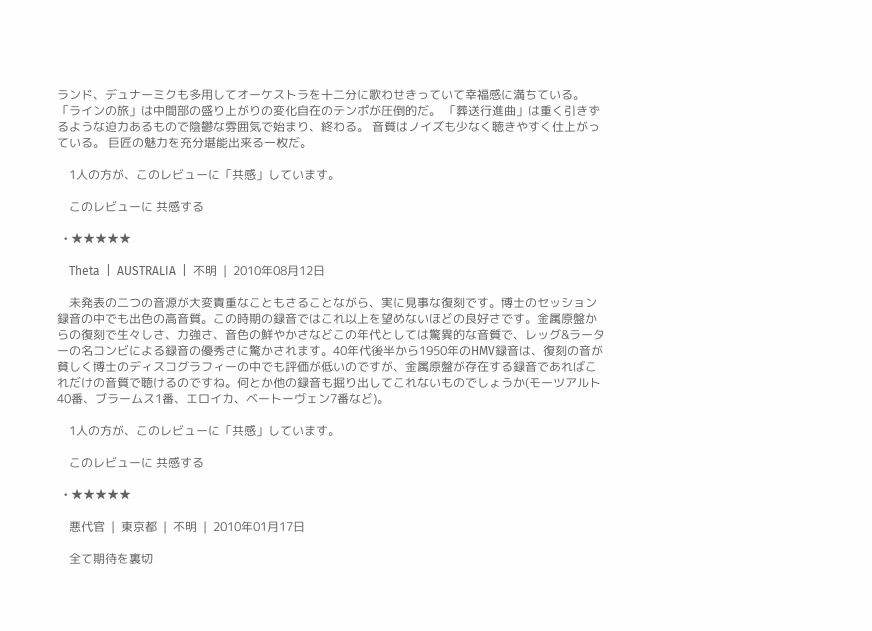ランド、デュナーミクも多用してオーケストラを十二分に歌わせきっていて幸福感に満ちている。 「ラインの旅」は中間部の盛り上がりの変化自在のテンポが圧倒的だ。 「葬送行進曲」は重く引きずるような迫力あるもので陰鬱な雰囲気で始まり、終わる。 音質はノイズも少なく聴きやすく仕上がっている。 巨匠の魅力を充分堪能出来る一枚だ。

    1人の方が、このレビューに「共感」しています。

    このレビューに 共感する

  • ★★★★★

    Theta  |  AUSTRALIA  |  不明  |  2010年08月12日

    未発表の二つの音源が大変貴重なこともさることながら、実に見事な復刻です。博士のセッション録音の中でも出色の高音質。この時期の録音ではこれ以上を望めないほどの良好さです。金属原盤からの復刻で生々しさ、力強さ、音色の鮮やかさなどこの年代としては驚異的な音質で、レッグ&ラーターの名コンビによる録音の優秀さに驚かされます。40年代後半から1950年のHMV録音は、復刻の音が貧しく博士のディスコグラフィーの中でも評価が低いのですが、金属原盤が存在する録音であればこれだけの音質で聴けるのですね。何とか他の録音も掘り出してこれないものでしょうか(モーツアルト40番、ブラームス1番、エロイカ、ベートーヴェン7番など)。

    1人の方が、このレビューに「共感」しています。

    このレビューに 共感する

  • ★★★★★

    悪代官  |  東京都  |  不明  |  2010年01月17日

    全て期待を裏切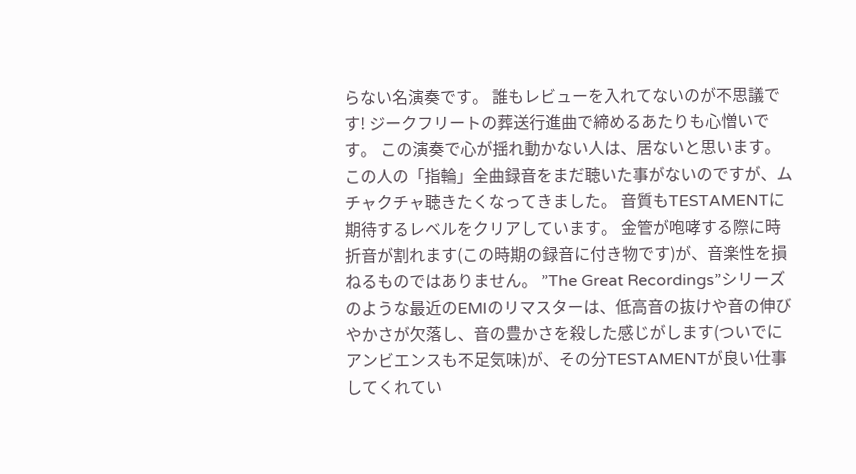らない名演奏です。 誰もレビューを入れてないのが不思議です! ジークフリートの葬送行進曲で締めるあたりも心憎いです。 この演奏で心が揺れ動かない人は、居ないと思います。 この人の「指輪」全曲録音をまだ聴いた事がないのですが、ムチャクチャ聴きたくなってきました。 音質もTESTAMENTに期待するレベルをクリアしています。 金管が咆哮する際に時折音が割れます(この時期の録音に付き物です)が、音楽性を損ねるものではありません。 ”The Great Recordings”シリーズのような最近のEMIのリマスターは、低高音の抜けや音の伸びやかさが欠落し、音の豊かさを殺した感じがします(ついでにアンビエンスも不足気味)が、その分TESTAMENTが良い仕事してくれてい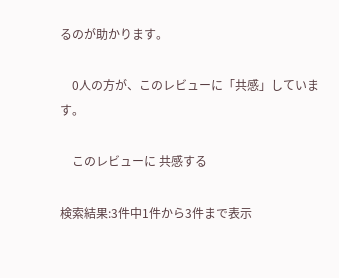るのが助かります。

    0人の方が、このレビューに「共感」しています。

    このレビューに 共感する

検索結果:3件中1件から3件まで表示